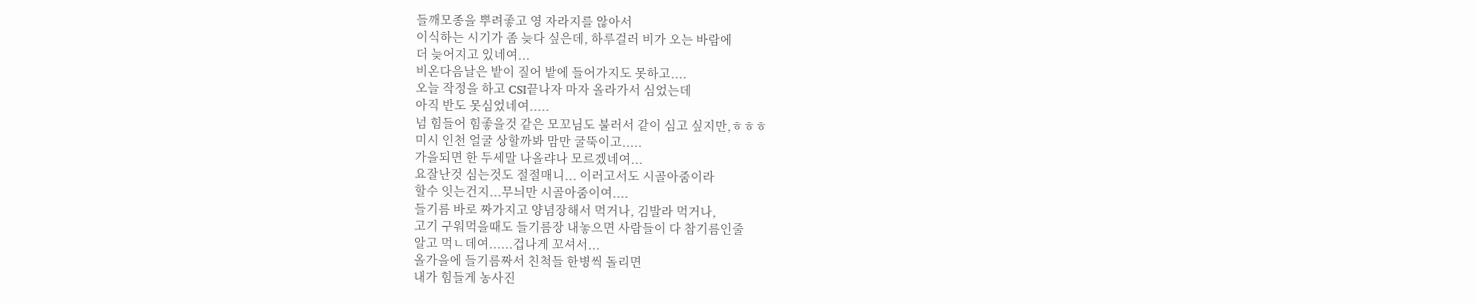들깨모종을 뿌려좋고 영 자라지를 않아서
이식하는 시기가 좀 늦다 싶은데, 하루걸러 비가 오는 바람에
더 늦어지고 있네여...
비온다음날은 밭이 질어 밭에 들어가지도 못하고....
오늘 작정을 하고 CSI끝나자 마자 올라가서 심었는데
아직 반도 못심었네여.....
넘 힘들어 힘좋을것 같은 모꼬님도 불러서 같이 심고 싶지만,ㅎㅎㅎ
미시 인천 얼굴 상할까봐 맘만 굴뚝이고.....
가을되면 한 두세말 나올랴나 모르겠네여...
요잘난것 심는것도 절절매니... 이러고서도 시골아줌이라
할수 잇는건지...무늬만 시골아줌이여....
들기름 바로 짜가지고 양념장해서 먹거나, 김발라 먹거나,
고기 구워먹을때도 들기름장 내놓으면 사람들이 다 참기름인줄
알고 먹ㄴ데여......겁나게 꼬셔서...
올가을에 들기름짜서 친척들 한병씩 돌리면
내가 힘들게 농사진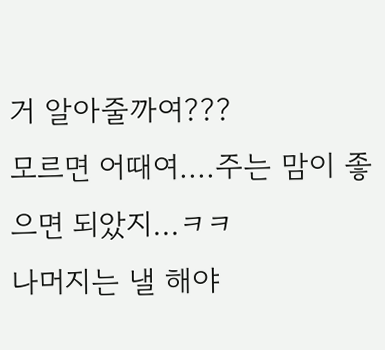거 알아줄까여???
모르면 어때여....주는 맘이 좋으면 되았지...ㅋㅋ
나머지는 낼 해야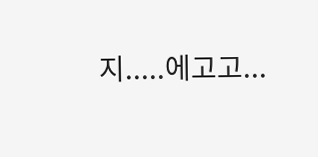지.....에고고...